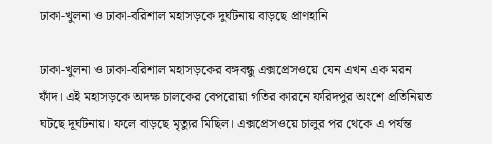ঢাকা-খুলনা ও ঢাকা-বরিশাল মহাসড়কে দুর্ঘটনায় বাড়ছে প্রাণহানি

ঢাকা-খুলনা ও ঢাকা-বরিশাল মহাসড়কের বঙ্গবন্ধু এক্সপ্রেসওয়ে যেন এখন এক মরন ফাঁদ। এই মহাসড়কে অদক্ষ চালকের বেপরোয়া গতির কারনে ফরিদপুর অংশে প্রতিনিয়ত ঘটছে দূর্ঘটনায়। ফলে বাড়ছে মৃত্যুর মিছিল। এক্সপ্রেসওয়ে চালুর পর থেকে এ পর্যন্ত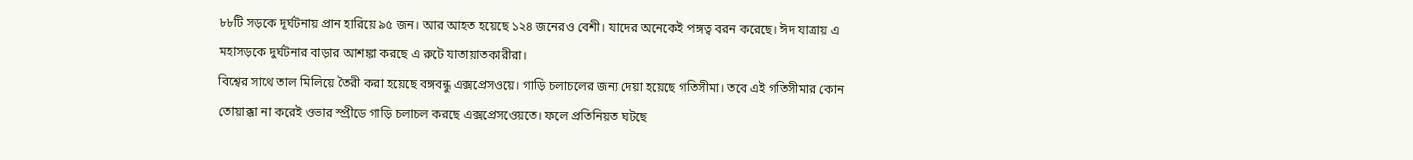৮৮টি সড়কে দূর্ঘটনায় প্রান হারিয়ে ৯৫ জন। আর আহত হয়েছে ১২৪ জনেরও বেশী। যাদের অনেকেই পঙ্গত্ব বরন করেছে। ঈদ যাত্রায় এ মহাসড়কে দুর্ঘটনার বাড়ার আশঙ্কা করছে এ রুটে যাতায়াতকারীরা।
বিশ্বের সাথে তাল মিলিয়ে তৈরী করা হয়েছে বঙ্গবন্ধু এক্সপ্রেসওয়ে। গাড়ি চলাচলের জন্য দেয়া হয়েছে গতিসীমা। তবে এই গতিসীমার কোন তোয়াক্কা না করেই ওভার স্প্রীডে গাড়ি চলাচল করছে এক্সপ্রেসওেয়তে। ফলে প্রতিনিয়ত ঘটছে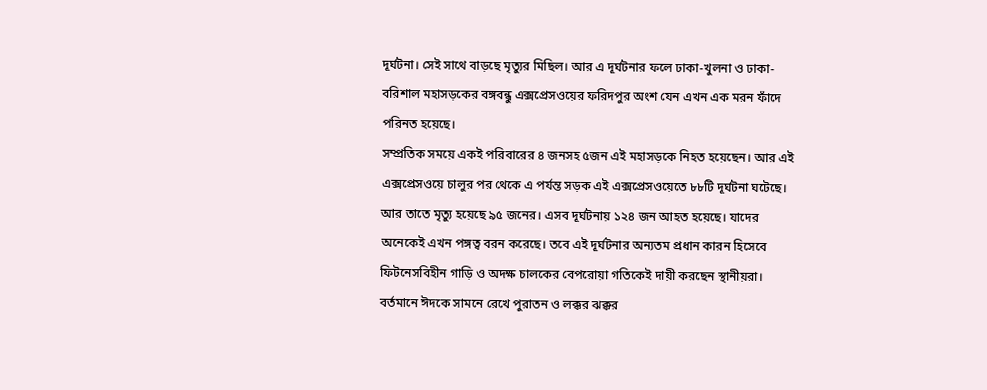দূর্ঘটনা। সেই সাথে বাড়ছে মৃত্যুর মিছিল। আর এ দূর্ঘটনার ফলে ঢাকা-খুলনা ও ঢাকা-বরিশাল মহাসড়কের বঙ্গবন্ধু এক্সপ্রেসওয়ের ফরিদপুর অংশ যেন এখন এক মরন ফাঁদে পরিনত হয়েছে।
সম্প্রতিক সময়ে একই পরিবারের ৪ জনসহ ৫জন এই মহাসড়কে নিহত হয়েছেন। আর এই এক্সপ্রেসওয়ে চালুর পর থেকে এ পর্যন্ত সড়ক এই এক্সপ্রেসওয়েতে ৮৮টি দূর্ঘটনা ঘটেছে। আর তাতে মৃত্যু হয়েছে ৯৫ জনের। এসব দূর্ঘটনায় ১২৪ জন আহত হয়েছে। যাদের অনেকেই এখন পঙ্গত্ব বরন করেছে। তবে এই দূর্ঘটনার অন্যতম প্রধান কারন হিসেবে ফিটনেসবিহীন গাড়ি ও অদক্ষ চালকের বেপরোয়া গতিকেই দায়ী করছেন স্থানীয়রা।
বর্তমানে ঈদকে সামনে রেখে পুরাতন ও লক্কর ঝক্কর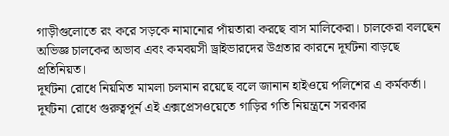গাড়ীগুলোতে রং করে সড়কে নামানোর পাঁয়তারা করছে বাস মালিকেরা। চালকেরা বলছেন অভিজ্ঞ চালকের অভাব এবং কমবয়সী ড্রাইভারদের উগ্রতার কারনে দূর্ঘটনা বাড়ছে প্রতিনিয়ত।
দূর্ঘটনা রোধে নিয়মিত মামলা চলমান রয়েছে বলে জানান হাইওয়ে পলিশের এ কর্মকর্তা।
দূর্ঘটনা রোধে গুরুত্বপূর্ন এই এক্সপ্রেসওয়েতে গাড়ির গতি নিয়ন্ত্রনে সরকার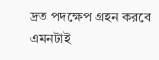দ্রত পদক্ষেপ গ্রহন করবে এমনটাই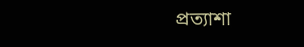প্রত্যাশা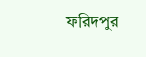ফরিদপুর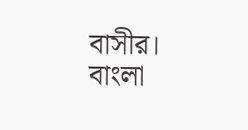বাসীর।
বাংলা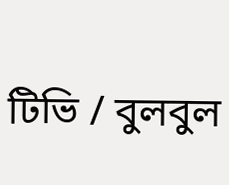টিভি / বুলবুল